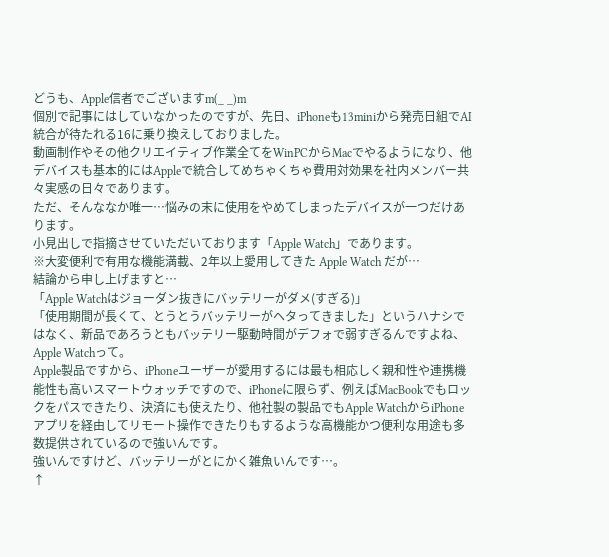どうも、Apple信者でございますm(_ _)m
個別で記事にはしていなかったのですが、先日、iPhoneも13miniから発売日組でAI統合が待たれる16に乗り換えしておりました。
動画制作やその他クリエイティブ作業全てをWinPCからMacでやるようになり、他デバイスも基本的にはAppleで統合してめちゃくちゃ費用対効果を社内メンバー共々実感の日々であります。
ただ、そんななか唯一…悩みの末に使用をやめてしまったデバイスが一つだけあります。
小見出しで指摘させていただいております「Apple Watch」であります。
※大変便利で有用な機能満載、2年以上愛用してきた Apple Watch だが…
結論から申し上げますと…
「Apple Watchはジョーダン抜きにバッテリーがダメ(すぎる)」
「使用期間が長くて、とうとうバッテリーがヘタってきました」というハナシではなく、新品であろうともバッテリー駆動時間がデフォで弱すぎるんですよね、Apple Watchって。
Apple製品ですから、iPhoneユーザーが愛用するには最も相応しく親和性や連携機能性も高いスマートウォッチですので、iPhoneに限らず、例えばMacBookでもロックをパスできたり、決済にも使えたり、他社製の製品でもApple WatchからiPhoneアプリを経由してリモート操作できたりもするような高機能かつ便利な用途も多数提供されているので強いんです。
強いんですけど、バッテリーがとにかく雑魚いんです…。
↑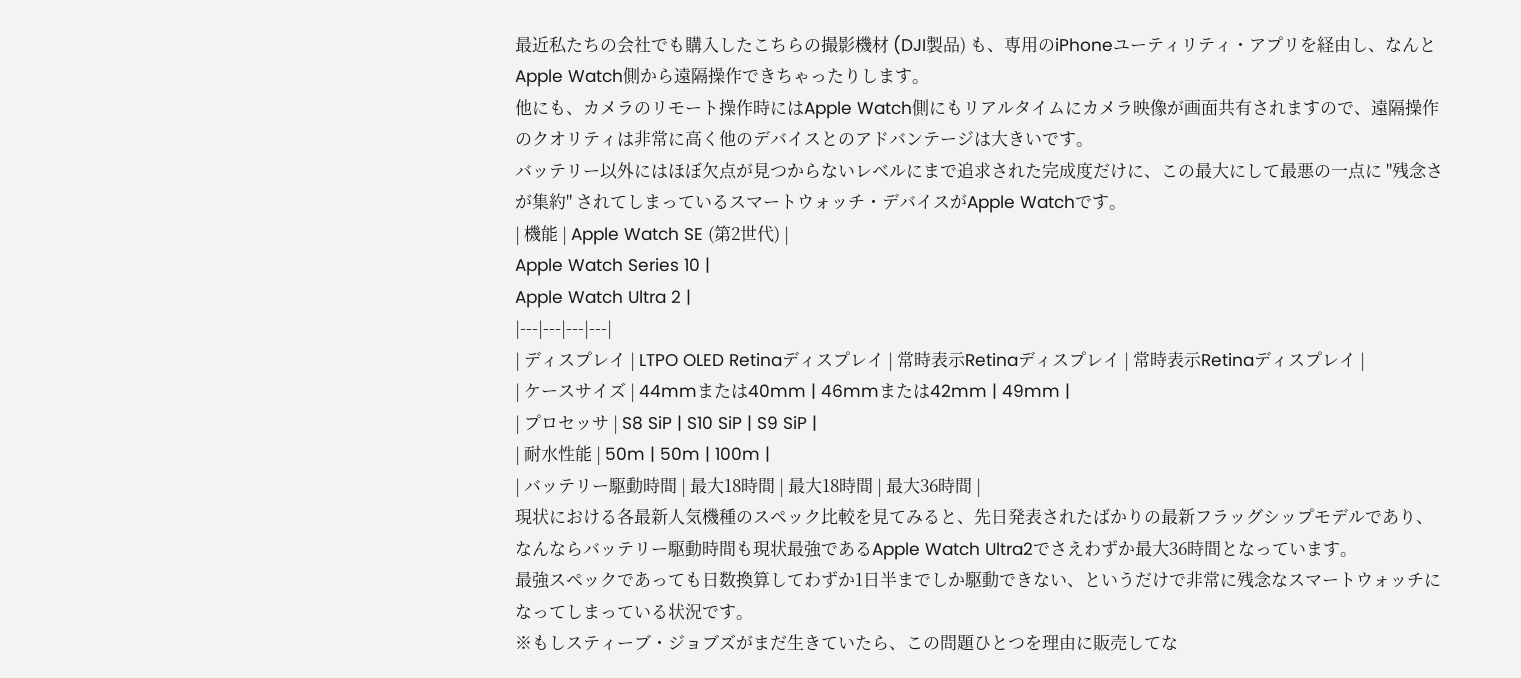最近私たちの会社でも購入したこちらの撮影機材 (DJI製品) も、専用のiPhoneユーティリティ・アプリを経由し、なんとApple Watch側から遠隔操作できちゃったりします。
他にも、カメラのリモート操作時にはApple Watch側にもリアルタイムにカメラ映像が画面共有されますので、遠隔操作のクオリティは非常に高く他のデバイスとのアドバンテージは大きいです。
バッテリー以外にはほぼ欠点が見つからないレベルにまで追求された完成度だけに、この最大にして最悪の一点に "残念さが集約" されてしまっているスマートウォッチ・デバイスがApple Watchです。
| 機能 | Apple Watch SE (第2世代) |
Apple Watch Series 10 |
Apple Watch Ultra 2 |
|---|---|---|---|
| ディスプレイ | LTPO OLED Retinaディスプレイ | 常時表示Retinaディスプレイ | 常時表示Retinaディスプレイ |
| ケースサイズ | 44mmまたは40mm | 46mmまたは42mm | 49mm |
| プロセッサ | S8 SiP | S10 SiP | S9 SiP |
| 耐水性能 | 50m | 50m | 100m |
| バッテリー駆動時間 | 最大18時間 | 最大18時間 | 最大36時間 |
現状における各最新人気機種のスペック比較を見てみると、先日発表されたばかりの最新フラッグシップモデルであり、なんならバッテリー駆動時間も現状最強であるApple Watch Ultra2でさえわずか最大36時間となっています。
最強スペックであっても日数換算してわずか1日半までしか駆動できない、というだけで非常に残念なスマートウォッチになってしまっている状況です。
※もしスティーブ・ジョブズがまだ生きていたら、この問題ひとつを理由に販売してな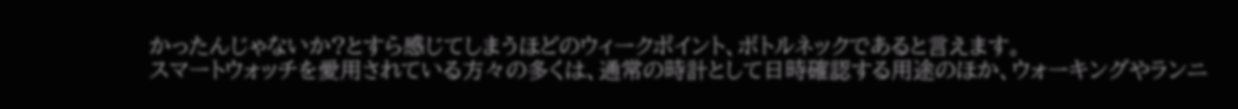かったんじゃないか?とすら感じてしまうほどのウィークポイント、ボトルネックであると言えます。
スマートウォッチを愛用されている方々の多くは、通常の時計として日時確認する用途のほか、ウォーキングやランニ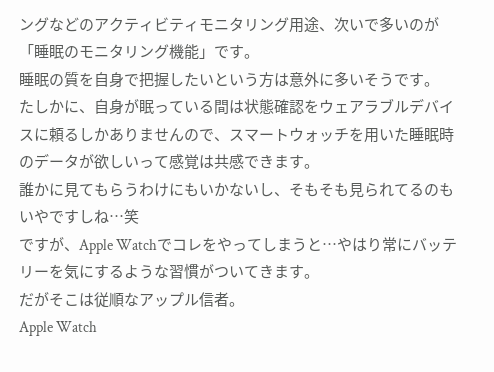ングなどのアクティビティモニタリング用途、次いで多いのが「睡眠のモニタリング機能」です。
睡眠の質を自身で把握したいという方は意外に多いそうです。
たしかに、自身が眠っている間は状態確認をウェアラブルデバイスに頼るしかありませんので、スマートウォッチを用いた睡眠時のデータが欲しいって感覚は共感できます。
誰かに見てもらうわけにもいかないし、そもそも見られてるのもいやですしね…笑
ですが、Apple Watchでコレをやってしまうと…やはり常にバッテリーを気にするような習慣がついてきます。
だがそこは従順なアップル信者。
Apple Watch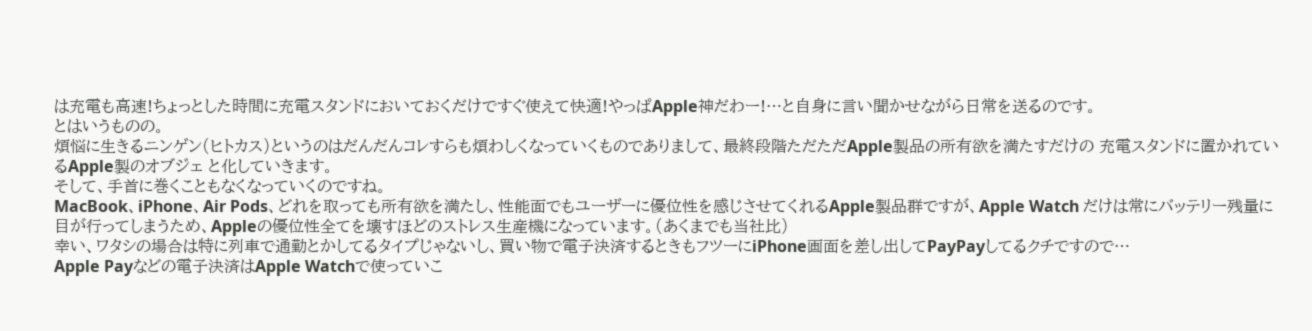は充電も高速!ちょっとした時間に充電スタンドにおいておくだけですぐ使えて快適!やっぱApple神だわー!…と自身に言い聞かせながら日常を送るのです。
とはいうものの。
煩悩に生きるニンゲン(ヒトカス)というのはだんだんコレすらも煩わしくなっていくものでありまして、最終段階ただただApple製品の所有欲を満たすだけの 充電スタンドに置かれているApple製のオブジェ と化していきます。
そして、手首に巻くこともなくなっていくのですね。
MacBook、iPhone、Air Pods、どれを取っても所有欲を満たし、性能面でもユーザーに優位性を感じさせてくれるApple製品群ですが、Apple Watch だけは常にバッテリー残量に目が行ってしまうため、Appleの優位性全てを壊すほどのストレス生産機になっています。(あくまでも当社比)
幸い、ワタシの場合は特に列車で通勤とかしてるタイプじゃないし、買い物で電子決済するときもフツーにiPhone画面を差し出してPayPayしてるクチですので…
Apple Payなどの電子決済はApple Watchで使っていこ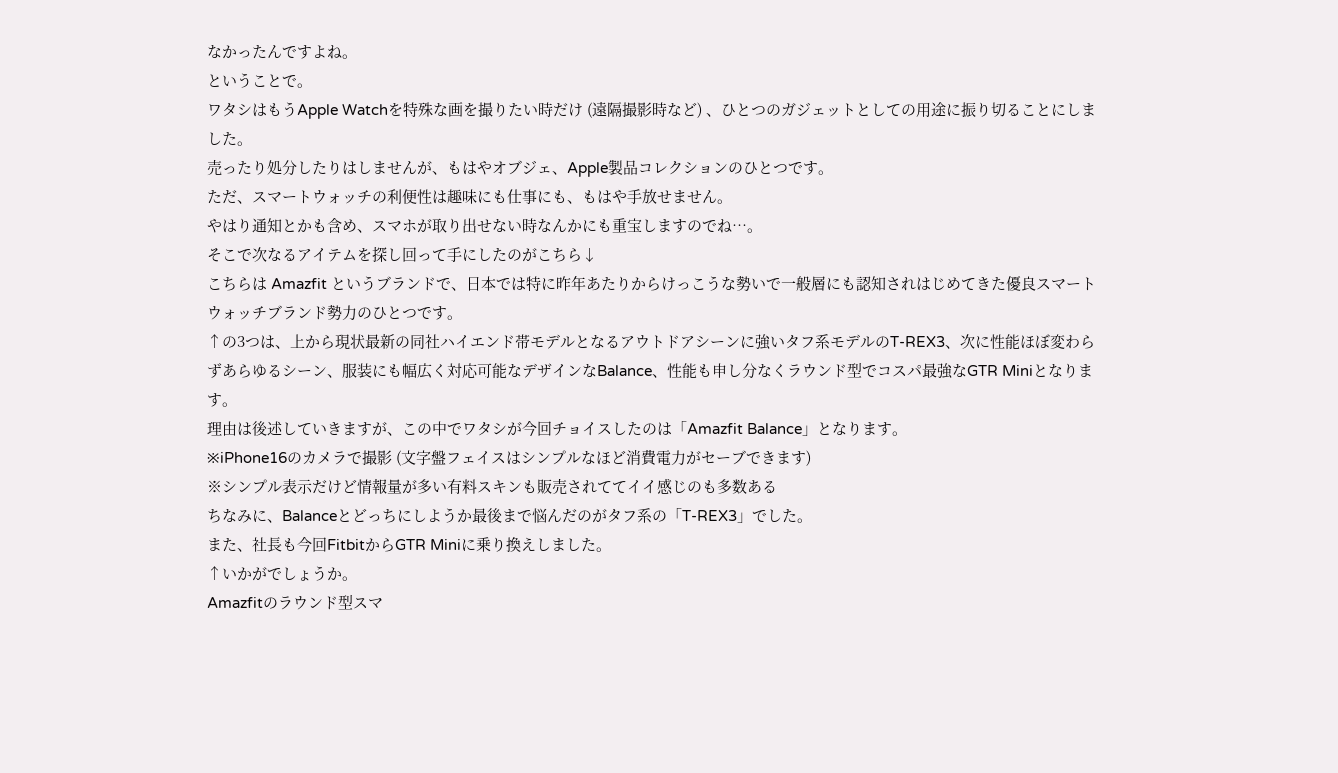なかったんですよね。
ということで。
ワタシはもうApple Watchを特殊な画を撮りたい時だけ (遠隔撮影時など) 、ひとつのガジェットとしての用途に振り切ることにしました。
売ったり処分したりはしませんが、もはやオブジェ、Apple製品コレクションのひとつです。
ただ、スマートウォッチの利便性は趣味にも仕事にも、もはや手放せません。
やはり通知とかも含め、スマホが取り出せない時なんかにも重宝しますのでね…。
そこで次なるアイテムを探し回って手にしたのがこちら↓
こちらは Amazfit というブランドで、日本では特に昨年あたりからけっこうな勢いで一般層にも認知されはじめてきた優良スマートウォッチブランド勢力のひとつです。
↑の3つは、上から現状最新の同社ハイエンド帯モデルとなるアウトドアシーンに強いタフ系モデルのT-REX3、次に性能ほぼ変わらずあらゆるシーン、服装にも幅広く対応可能なデザインなBalance、性能も申し分なくラウンド型でコスパ最強なGTR Miniとなります。
理由は後述していきますが、この中でワタシが今回チョイスしたのは「Amazfit Balance」となります。
※iPhone16のカメラで撮影 (文字盤フェイスはシンプルなほど消費電力がセーブできます)
※シンプル表示だけど情報量が多い有料スキンも販売されててイイ感じのも多数ある
ちなみに、Balanceとどっちにしようか最後まで悩んだのがタフ系の「T-REX3」でした。
また、社長も今回FitbitからGTR Miniに乗り換えしました。
↑いかがでしょうか。
Amazfitのラウンド型スマ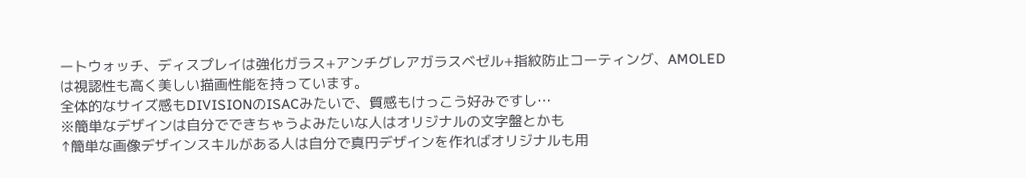ートウォッチ、ディスプレイは強化ガラス+アンチグレアガラスベゼル+指紋防止コーティング、AMOLEDは視認性も高く美しい描画性能を持っています。
全体的なサイズ感もDIVISIONのISACみたいで、質感もけっこう好みですし…
※簡単なデザインは自分でできちゃうよみたいな人はオリジナルの文字盤とかも
↑簡単な画像デザインスキルがある人は自分で真円デザインを作ればオリジナルも用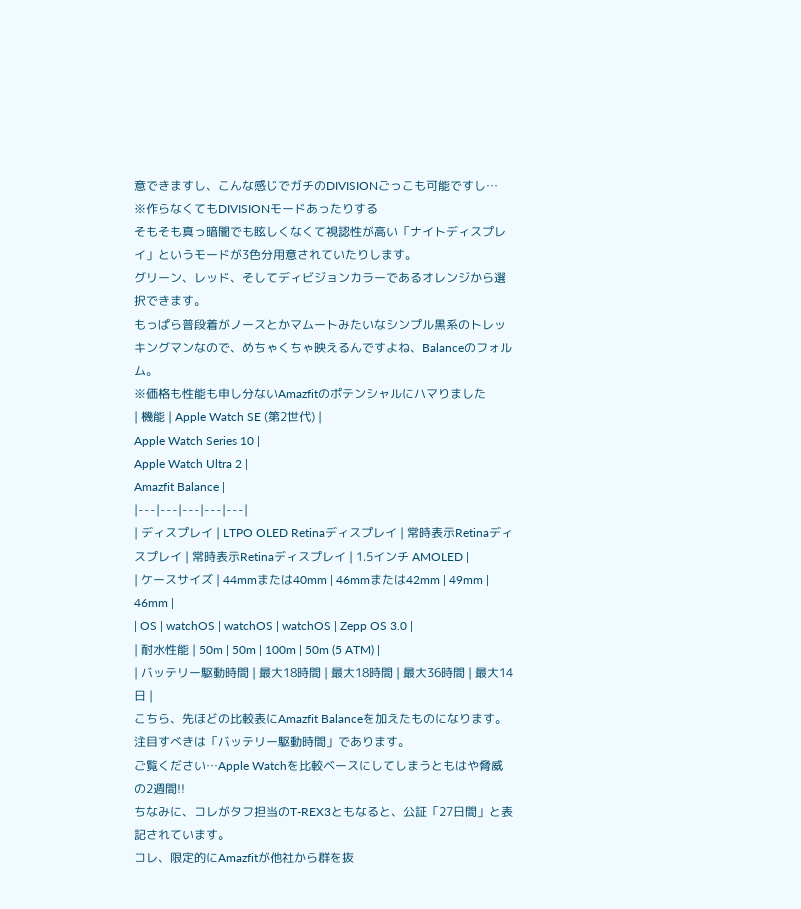意できますし、こんな感じでガチのDIVISIONごっこも可能ですし…
※作らなくてもDIVISIONモードあったりする
そもそも真っ暗闇でも眩しくなくて視認性が高い「ナイトディスプレイ」というモードが3色分用意されていたりします。
グリーン、レッド、そしてディビジョンカラーであるオレンジから選択できます。
もっぱら普段着がノースとかマムートみたいなシンプル黒系のトレッキングマンなので、めちゃくちゃ映えるんですよね、Balanceのフォルム。
※価格も性能も申し分ないAmazfitのポテンシャルにハマりました
| 機能 | Apple Watch SE (第2世代) |
Apple Watch Series 10 |
Apple Watch Ultra 2 |
Amazfit Balance |
|---|---|---|---|---|
| ディスプレイ | LTPO OLED Retinaディスプレイ | 常時表示Retinaディスプレイ | 常時表示Retinaディスプレイ | 1.5インチ AMOLED |
| ケースサイズ | 44mmまたは40mm | 46mmまたは42mm | 49mm | 46mm |
| OS | watchOS | watchOS | watchOS | Zepp OS 3.0 |
| 耐水性能 | 50m | 50m | 100m | 50m (5 ATM) |
| バッテリー駆動時間 | 最大18時間 | 最大18時間 | 最大36時間 | 最大14日 |
こちら、先ほどの比較表にAmazfit Balanceを加えたものになります。
注目すべきは「バッテリー駆動時間」であります。
ご覧ください…Apple Watchを比較ベースにしてしまうともはや脅威の2週間!!
ちなみに、コレがタフ担当のT-REX3ともなると、公証「27日間」と表記されています。
コレ、限定的にAmazfitが他社から群を抜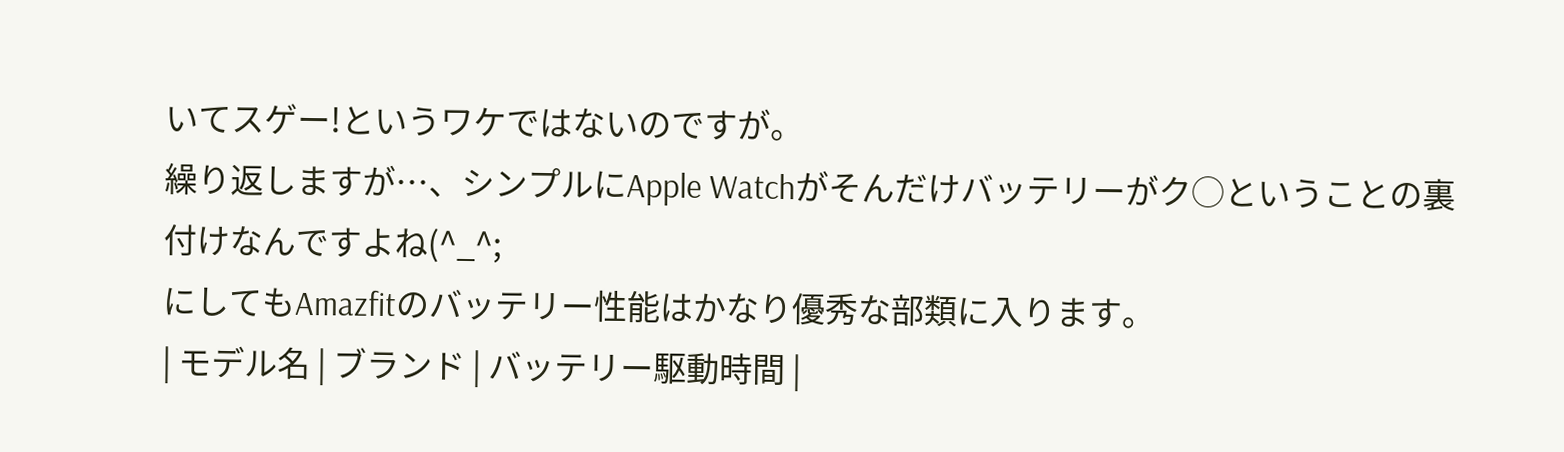いてスゲー!というワケではないのですが。
繰り返しますが…、シンプルにApple Watchがそんだけバッテリーがク◯ということの裏付けなんですよね(^_^;
にしてもAmazfitのバッテリー性能はかなり優秀な部類に入ります。
| モデル名 | ブランド | バッテリー駆動時間 |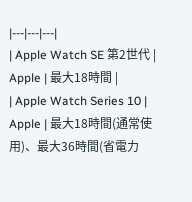|---|---|---|
| Apple Watch SE 第2世代 | Apple | 最大18時間 |
| Apple Watch Series 10 | Apple | 最大18時間(通常使用)、最大36時間(省電力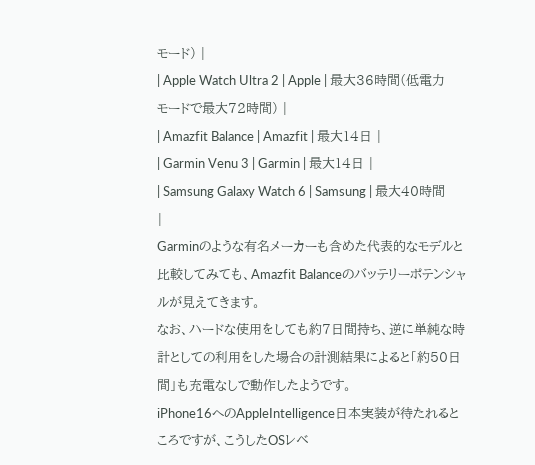モード) |
| Apple Watch Ultra 2 | Apple | 最大36時間(低電力モードで最大72時間) |
| Amazfit Balance | Amazfit | 最大14日 |
| Garmin Venu 3 | Garmin | 最大14日 |
| Samsung Galaxy Watch 6 | Samsung | 最大40時間 |
Garminのような有名メーカーも含めた代表的なモデルと比較してみても、Amazfit Balanceのバッテリーポテンシャルが見えてきます。
なお、ハードな使用をしても約7日間持ち、逆に単純な時計としての利用をした場合の計測結果によると「約50日間」も充電なしで動作したようです。
iPhone16へのAppleIntelligence日本実装が待たれるところですが、こうしたOSレベ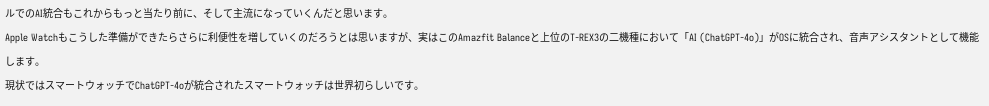ルでのAI統合もこれからもっと当たり前に、そして主流になっていくんだと思います。
Apple Watchもこうした準備ができたらさらに利便性を増していくのだろうとは思いますが、実はこのAmazfit Balanceと上位のT-REX3の二機種において「AI (ChatGPT-4o)」がOSに統合され、音声アシスタントとして機能します。
現状ではスマートウォッチでChatGPT-4oが統合されたスマートウォッチは世界初らしいです。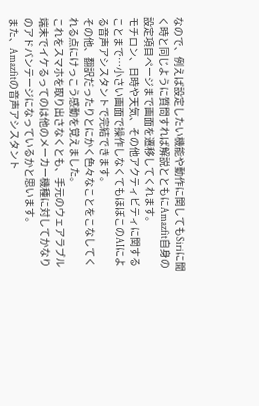なので、例えば設定したい機能や動作に関してもSiriに聞く時と同じように質問すれば解説とともにAmazfit自身の設定項目ページまで画面を遷移してくれます。
モチロン、日時や天気、その他アクティビティに関することまで…小さい画面で操作しなくてもほぼこのAIによる音声アシスタントで完結できます。
その他、翻訳だったりとにかく色々なことをこなしてくれる点にけっこう感動を覚えました。
これをスマホを取り出さなくとも、手元のウェアラブル端末でイケるってのは他のメーカー機種に対してかなりのアドバンテージになっているかと思います。
また、Amazfitの音声アシスタント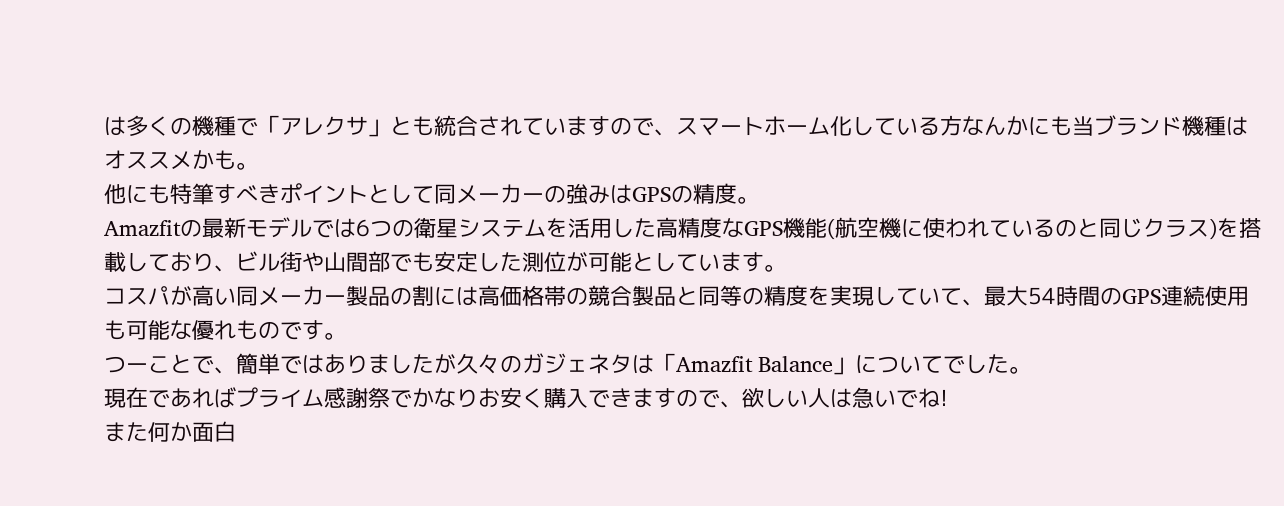は多くの機種で「アレクサ」とも統合されていますので、スマートホーム化している方なんかにも当ブランド機種はオススメかも。
他にも特筆すべきポイントとして同メーカーの強みはGPSの精度。
Amazfitの最新モデルでは6つの衛星システムを活用した高精度なGPS機能(航空機に使われているのと同じクラス)を搭載しており、ビル街や山間部でも安定した測位が可能としています。
コスパが高い同メーカー製品の割には高価格帯の競合製品と同等の精度を実現していて、最大54時間のGPS連続使用も可能な優れものです。
つーことで、簡単ではありましたが久々のガジェネタは「Amazfit Balance」についてでした。
現在であればプライム感謝祭でかなりお安く購入できますので、欲しい人は急いでね!
また何か面白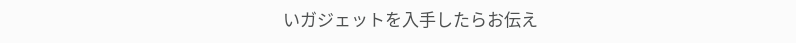いガジェットを入手したらお伝え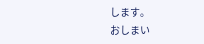します。
おしまい